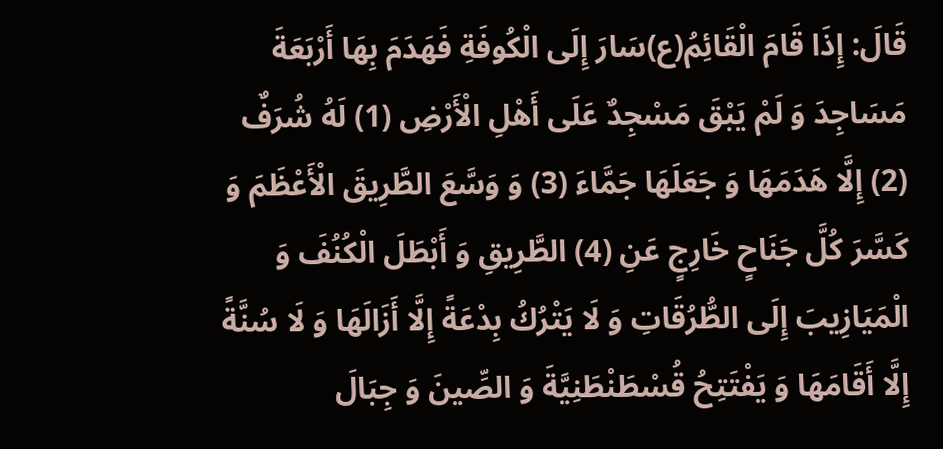قَالَ: إِذَا قَامَ الْقَائِمُ(ع)سَارَ إِلَى الْكُوفَةِ فَهَدَمَ بِهَا أَرْبَعَةَ مَسَاجِدَ وَ لَمْ يَبْقَ مَسْجِدٌ عَلَى أَهْلِ الْأَرْضِ (1) لَهُ شُرَفٌ (2) إِلَّا هَدَمَهَا وَ جَعَلَهَا جَمَّاءَ (3) وَ وَسَّعَ الطَّرِيقَ الْأَعْظَمَ وَ كَسَّرَ كُلَّ جَنَاحٍ خَارِجٍ عَنِ (4) الطَّرِيقِ وَ أَبْطَلَ الْكُنُفَ وَ الْمَيَازِيبَ إِلَى الطُّرُقَاتِ وَ لَا يَتْرُكُ بِدْعَةً إِلَّا أَزَالَهَا وَ لَا سُنَّةً إِلَّا أَقَامَهَا وَ يَفْتَتِحُ قُسْطَنْطَنِيَّةَ وَ الصِّينَ وَ جِبَالَ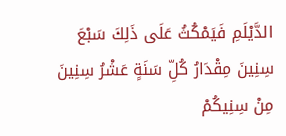الدَّيْلَمِ فَيَمْكُثُ عَلَى ذَلِكَ سَبْعَ سِنِينَ مِقْدَارُ كُلِّ سَنَةٍ عَشْرُ سِنِينَ مِنْ سِنِيكُمْ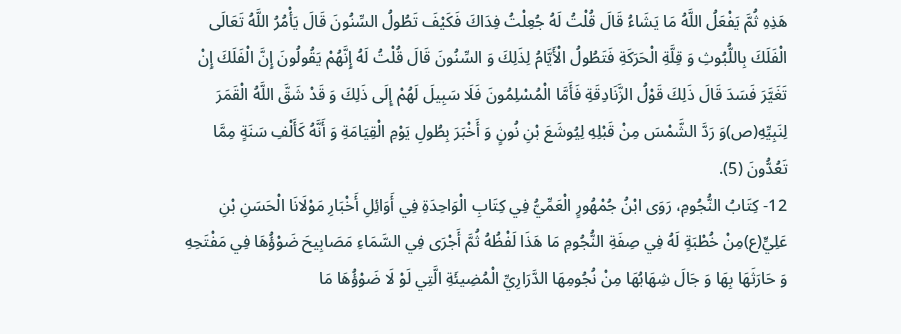هَذِهِ ثُمَّ يَفْعَلُ اللَّهُ مَا يَشَاءُ قَالَ قُلْتُ لَهُ جُعِلْتُ فِدَاكَ فَكَيْفَ تَطُولُ السِّنُونَ قَالَ يَأْمُرُ اللَّهُ تَعَالَى الْفَلَكَ بِاللُّبُوثِ وَ قِلَّةِ الْحَرَكَةِ فَتَطُولُ الْأَيَّامُ لِذَلِكَ وَ السِّنُونَ قَالَ قُلْتُ لَهُ إِنَّهُمْ يَقُولُونَ إِنَّ الْفَلَكَ إِنْ تَغَيَّرَ فَسَدَ قَالَ ذَلِكَ قَوْلُ الزَّنَادِقَةِ فَأَمَّا الْمُسْلِمُونَ فَلَا سَبِيلَ لَهُمْ إِلَى ذَلِكَ وَ قَدْ شَقَّ اللَّهُ الْقَمَرَ لِنَبِيِّهِ(ص)وَ رَدَّ الشَّمْسَ مِنْ قَبْلِهِ لِيُوشَعَ بْنِ نُونٍ وَ أَخْبَرَ بِطُولِ يَوْمِ الْقِيَامَةِ وَ أَنَّهُ كَأَلْفِ سَنَةٍ مِمَّا تَعُدُّونَ (5).
12- كِتَابُ النُّجُومِ، رَوَى ابْنُ جُمْهُورٍ الْعَمِّيُّ فِي كِتَابِ الْوَاحِدَةِ فِي أَوَائِلِ أَخْبَارِ مَوْلَانَا الْحَسَنِ بْنِ عَلِيٍّ(ع)مِنْ خُطْبَةٍ لَهُ فِي صِفَةِ النُّجُومِ مَا هَذَا لَفْظُهُ ثُمَّ أَجْرَى فِي السَّمَاءِ مَصَابِيحَ ضَوْؤُهَا فِي مَفْتَحِهِ وَ حَارَثَهَا بِهَا وَ جَالَ شِهَابُهَا مِنْ نُجُومِهَا الدَّرَارِيِّ الْمُضِيئَةِ الَّتِي لَوْ لَا ضَوْؤُهَا مَا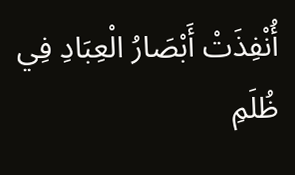أُنْفِذَتْ أَبْصَارُ الْعِبَادِ فِي ظُلَمِ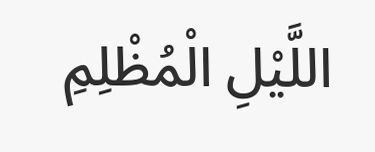اللَّيْلِ الْمُظْلِمِ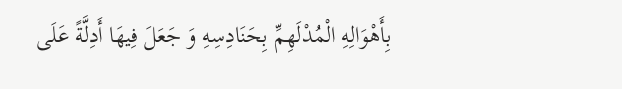بِأَهْوَالِهِ الْمُدْلَهِمِّ بِحَنَادِسِهِ وَ جَعَلَ فِيهَا أَدِلَّةً عَلَى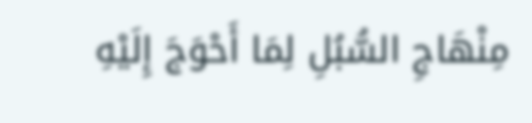مِنْهَاجِ السُّبُلِ لِمَا أَحْوَجَ إِلَيْهِ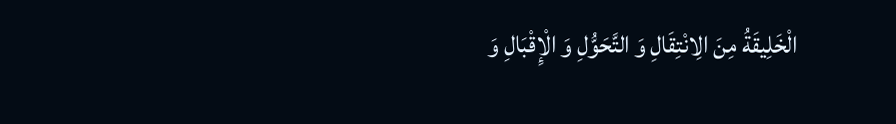الْخَلِيقَةُ مِنَ الِانْتِقَالِ وَ التَّحَوُّلِ وَ الْإِقْبَالِ وَ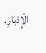الْإِدْبَارِ.